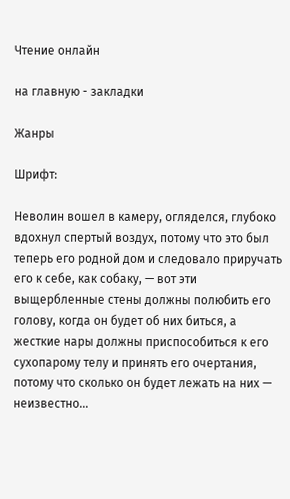Чтение онлайн

на главную - закладки

Жанры

Шрифт:

Неволин вошел в камеру, огляделся, глубоко вдохнул спертый воздух, потому что это был теперь его родной дом и следовало приручать его к себе, как собаку, — вот эти выщербленные стены должны полюбить его голову, когда он будет об них биться, а жесткие нары должны приспособиться к его сухопарому телу и принять его очертания, потому что сколько он будет лежать на них — неизвестно…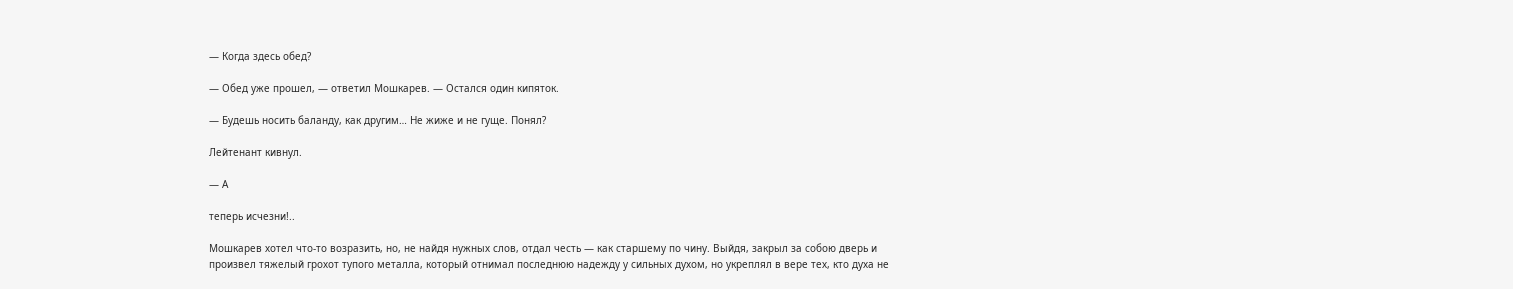— Когда здесь обед?

— Обед уже прошел, — ответил Мошкарев. — Остался один кипяток.

— Будешь носить баланду, как другим… Не жиже и не гуще. Понял?

Лейтенант кивнул.

— А

теперь исчезни!..

Мошкарев хотел что-то возразить, но, не найдя нужных слов, отдал честь — как старшему по чину. Выйдя, закрыл за собою дверь и произвел тяжелый грохот тупого металла, который отнимал последнюю надежду у сильных духом, но укреплял в вере тех, кто духа не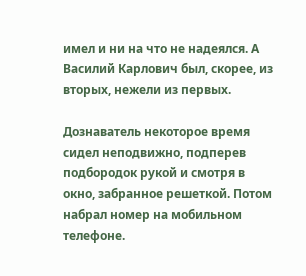имел и ни на что не надеялся. А Василий Карлович был, скорее, из вторых, нежели из первых.

Дознаватель некоторое время сидел неподвижно, подперев подбородок рукой и смотря в окно, забранное решеткой. Потом набрал номер на мобильном телефоне.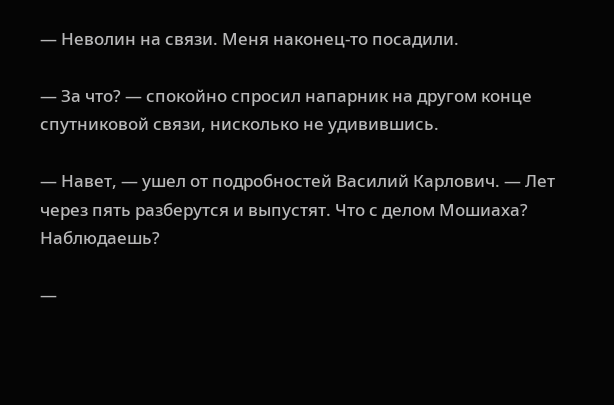— Неволин на связи. Меня наконец-то посадили.

— За что? — спокойно спросил напарник на другом конце спутниковой связи, нисколько не удивившись.

— Навет, — ушел от подробностей Василий Карлович. — Лет через пять разберутся и выпустят. Что с делом Мошиаха? Наблюдаешь?

—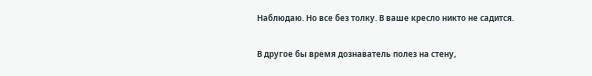Наблюдаю. Но все без толку. В ваше кресло никто не садится.

В другое бы время дознаватель полез на стену,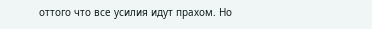оттого что все усилия идут прахом. Но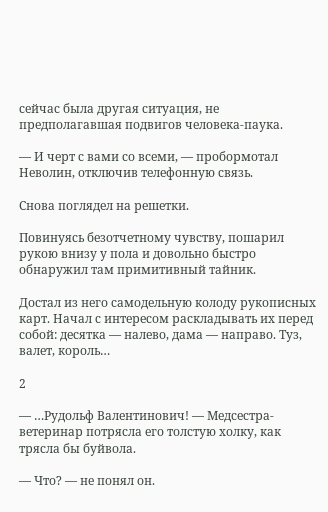сейчас была другая ситуация, не предполагавшая подвигов человека-паука.

— И черт с вами со всеми, — пробормотал Неволин, отключив телефонную связь.

Снова поглядел на решетки.

Повинуясь безотчетному чувству, пошарил рукою внизу у пола и довольно быстро обнаружил там примитивный тайник.

Достал из него самодельную колоду рукописных карт. Начал с интересом раскладывать их перед собой: десятка — налево, дама — направо. Туз, валет, король…

2

— …Рудольф Валентинович! — Медсестра-ветеринар потрясла его толстую холку, как трясла бы буйвола.

— Что? — не понял он.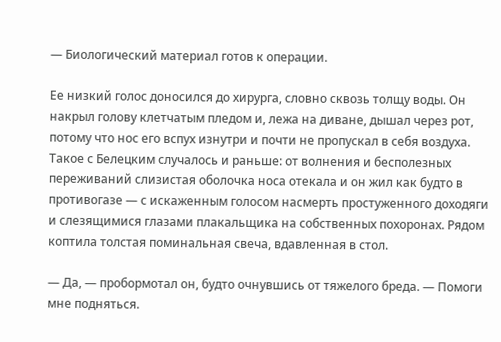— Биологический материал готов к операции.

Ее низкий голос доносился до хирурга, словно сквозь толщу воды. Он накрыл голову клетчатым пледом и, лежа на диване, дышал через рот, потому что нос его вспух изнутри и почти не пропускал в себя воздуха. Такое с Белецким случалось и раньше: от волнения и бесполезных переживаний слизистая оболочка носа отекала и он жил как будто в противогазе — с искаженным голосом насмерть простуженного доходяги и слезящимися глазами плакальщика на собственных похоронах. Рядом коптила толстая поминальная свеча, вдавленная в стол.

— Да, — пробормотал он, будто очнувшись от тяжелого бреда. — Помоги мне подняться.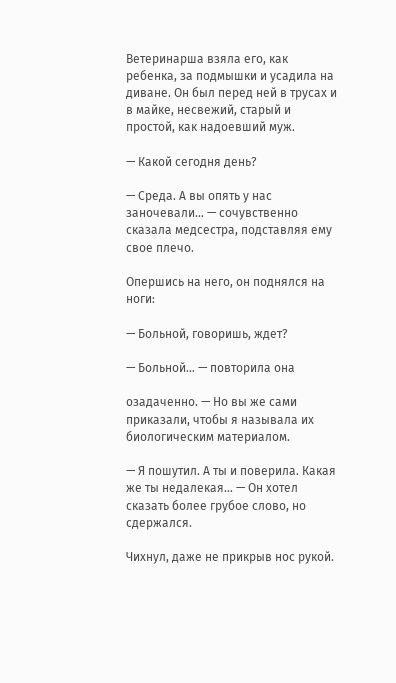Ветеринарша взяла его, как ребенка, за подмышки и усадила на диване. Он был перед ней в трусах и в майке, несвежий, старый и простой, как надоевший муж.

— Какой сегодня день?

— Среда. А вы опять у нас заночевали… — сочувственно сказала медсестра, подставляя ему свое плечо.

Опершись на него, он поднялся на ноги:

— Больной, говоришь, ждет?

— Больной… — повторила она

озадаченно. — Но вы же сами приказали, чтобы я называла их биологическим материалом.

— Я пошутил. А ты и поверила. Какая же ты недалекая… — Он хотел сказать более грубое слово, но сдержался.

Чихнул, даже не прикрыв нос рукой.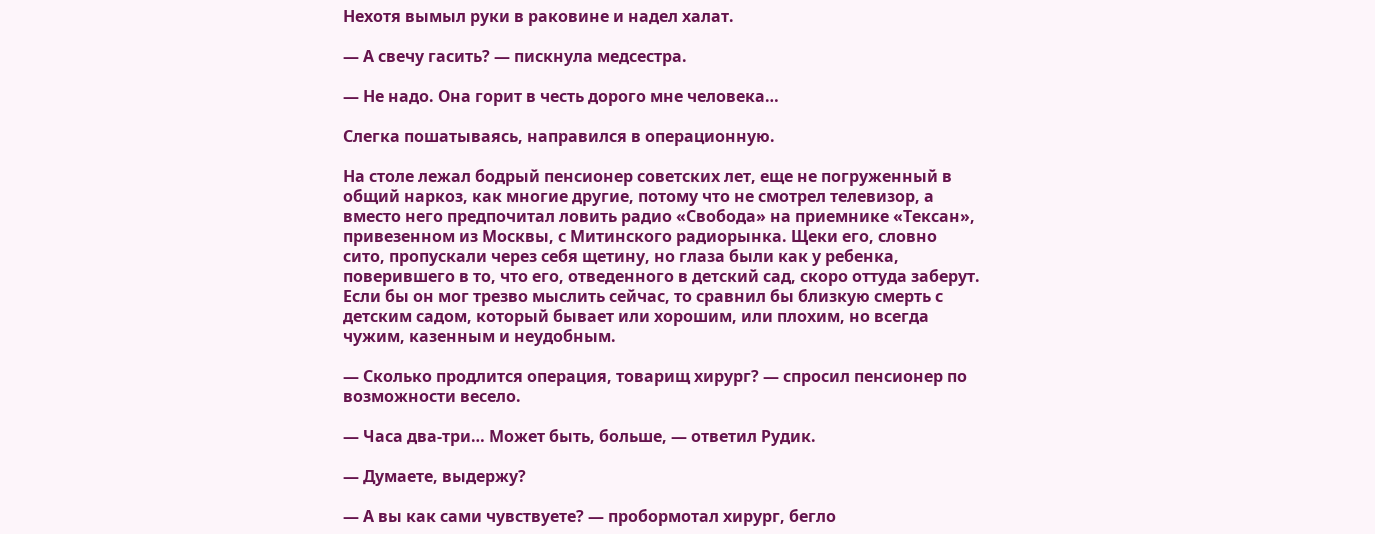Нехотя вымыл руки в раковине и надел халат.

— А свечу гасить? — пискнула медсестра.

— Не надо. Она горит в честь дорого мне человека…

Слегка пошатываясь, направился в операционную.

На столе лежал бодрый пенсионер советских лет, еще не погруженный в общий наркоз, как многие другие, потому что не смотрел телевизор, а вместо него предпочитал ловить радио «Свобода» на приемнике «Тексан», привезенном из Москвы, с Митинского радиорынка. Щеки его, словно сито, пропускали через себя щетину, но глаза были как у ребенка, поверившего в то, что его, отведенного в детский сад, скоро оттуда заберут. Если бы он мог трезво мыслить сейчас, то сравнил бы близкую смерть с детским садом, который бывает или хорошим, или плохим, но всегда чужим, казенным и неудобным.

— Сколько продлится операция, товарищ хирург? — спросил пенсионер по возможности весело.

— Часа два-три… Может быть, больше, — ответил Рудик.

— Думаете, выдержу?

— А вы как сами чувствуете? — пробормотал хирург, бегло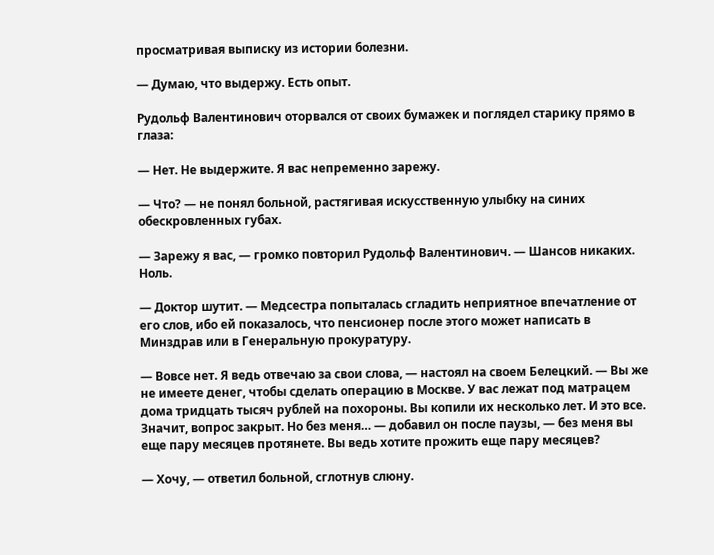просматривая выписку из истории болезни.

— Думаю, что выдержу. Есть опыт.

Рудольф Валентинович оторвался от своих бумажек и поглядел старику прямо в глаза:

— Нет. Не выдержите. Я вас непременно зарежу.

— Что? — не понял больной, растягивая искусственную улыбку на синих обескровленных губах.

— Зарежу я вас, — громко повторил Рудольф Валентинович. — Шансов никаких. Ноль.

— Доктор шутит. — Медсестра попыталась сгладить неприятное впечатление от его слов, ибо ей показалось, что пенсионер после этого может написать в Минздрав или в Генеральную прокуратуру.

— Вовсе нет. Я ведь отвечаю за свои слова, — настоял на своем Белецкий. — Вы же не имеете денег, чтобы сделать операцию в Москве. У вас лежат под матрацем дома тридцать тысяч рублей на похороны. Вы копили их несколько лет. И это все. Значит, вопрос закрыт. Но без меня… — добавил он после паузы, — без меня вы еще пару месяцев протянете. Вы ведь хотите прожить еще пару месяцев?

— Хочу, — ответил больной, сглотнув слюну.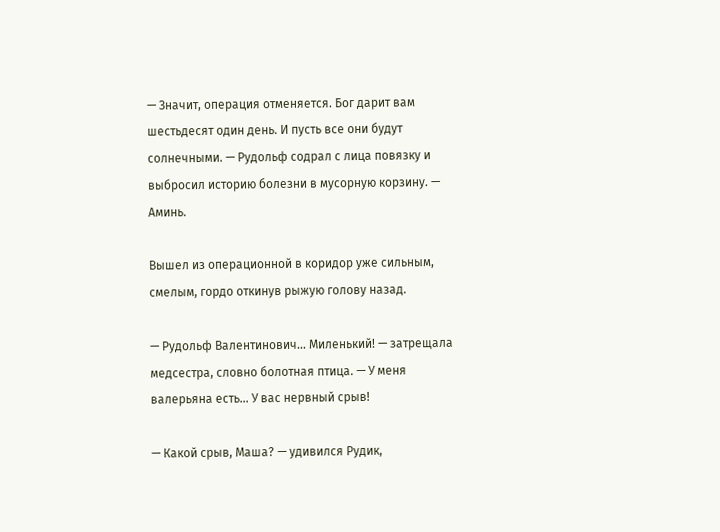— Значит, операция отменяется. Бог дарит вам шестьдесят один день. И пусть все они будут солнечными. — Рудольф содрал с лица повязку и выбросил историю болезни в мусорную корзину. — Аминь.

Вышел из операционной в коридор уже сильным, смелым, гордо откинув рыжую голову назад.

— Рудольф Валентинович… Миленький! — затрещала медсестра, словно болотная птица. — У меня валерьяна есть… У вас нервный срыв!

— Какой срыв, Маша? — удивился Рудик,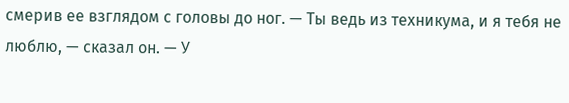смерив ее взглядом с головы до ног. — Ты ведь из техникума, и я тебя не люблю, — сказал он. — У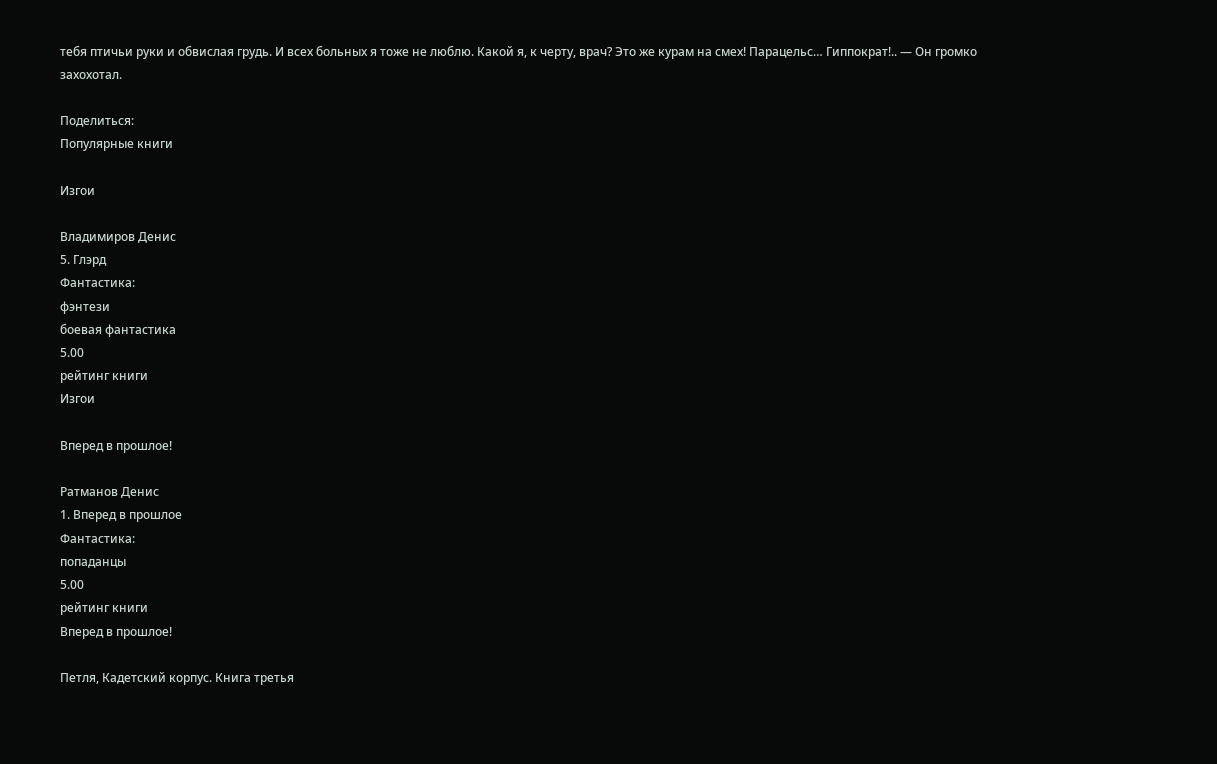тебя птичьи руки и обвислая грудь. И всех больных я тоже не люблю. Какой я, к черту, врач? Это же курам на смех! Парацельс… Гиппократ!.. — Он громко захохотал.

Поделиться:
Популярные книги

Изгои

Владимиров Денис
5. Глэрд
Фантастика:
фэнтези
боевая фантастика
5.00
рейтинг книги
Изгои

Вперед в прошлое!

Ратманов Денис
1. Вперед в прошлое
Фантастика:
попаданцы
5.00
рейтинг книги
Вперед в прошлое!

Петля, Кадетский корпус. Книга третья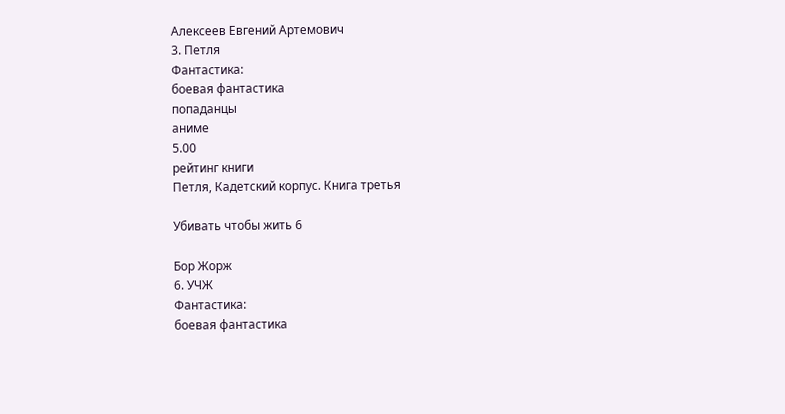Алексеев Евгений Артемович
3. Петля
Фантастика:
боевая фантастика
попаданцы
аниме
5.00
рейтинг книги
Петля, Кадетский корпус. Книга третья

Убивать чтобы жить 6

Бор Жорж
6. УЧЖ
Фантастика:
боевая фантастика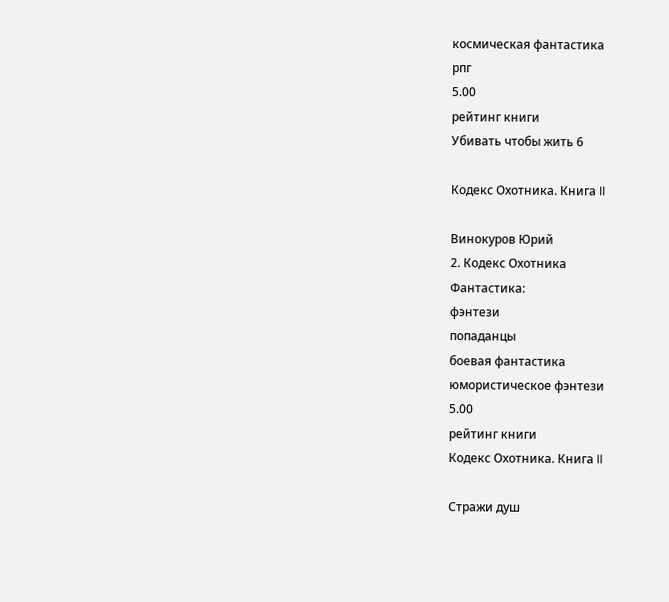космическая фантастика
рпг
5.00
рейтинг книги
Убивать чтобы жить 6

Кодекс Охотника. Книга II

Винокуров Юрий
2. Кодекс Охотника
Фантастика:
фэнтези
попаданцы
боевая фантастика
юмористическое фэнтези
5.00
рейтинг книги
Кодекс Охотника. Книга II

Стражи душ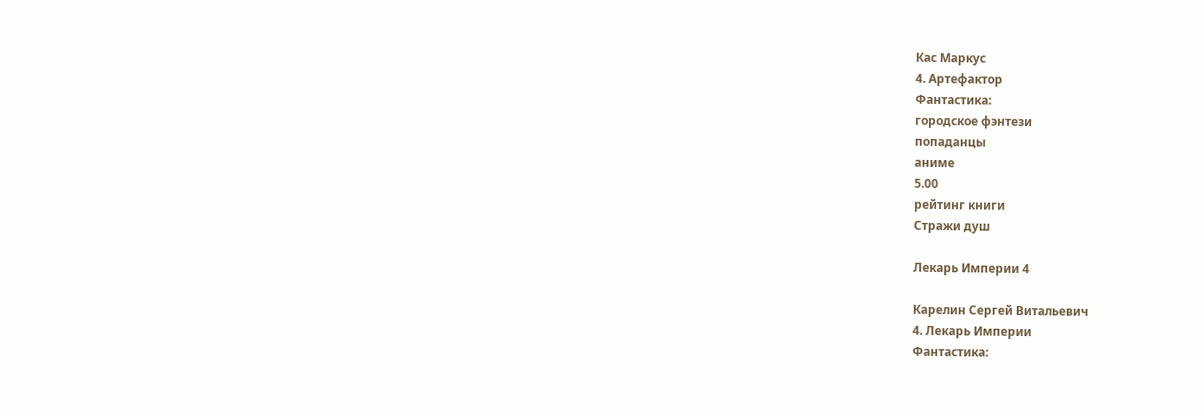Кас Маркус
4. Артефактор
Фантастика:
городское фэнтези
попаданцы
аниме
5.00
рейтинг книги
Стражи душ

Лекарь Империи 4

Карелин Сергей Витальевич
4. Лекарь Империи
Фантастика: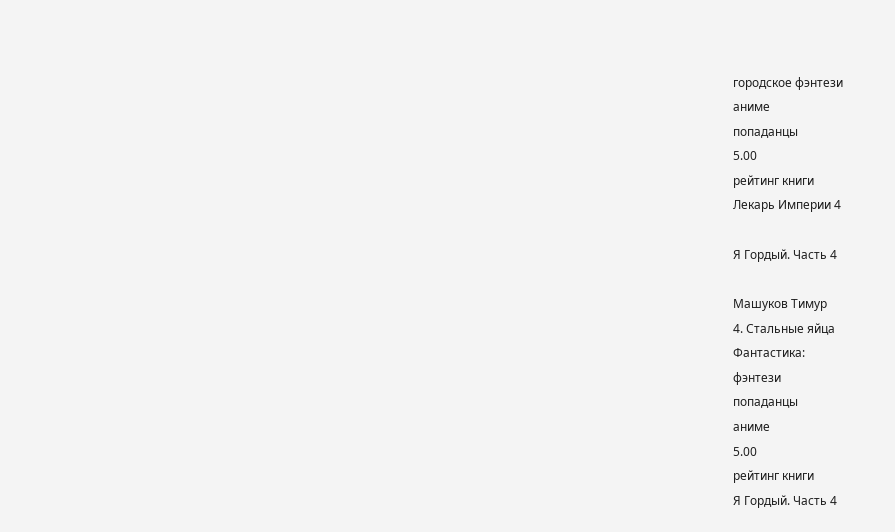городское фэнтези
аниме
попаданцы
5.00
рейтинг книги
Лекарь Империи 4

Я Гордый. Часть 4

Машуков Тимур
4. Стальные яйца
Фантастика:
фэнтези
попаданцы
аниме
5.00
рейтинг книги
Я Гордый. Часть 4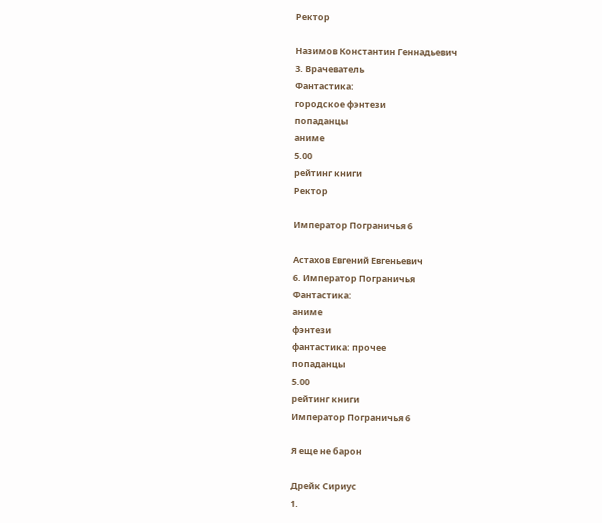Ректор

Назимов Константин Геннадьевич
3. Врачеватель
Фантастика:
городское фэнтези
попаданцы
аниме
5.00
рейтинг книги
Ректор

Император Пограничья 6

Астахов Евгений Евгеньевич
6. Император Пограничья
Фантастика:
аниме
фэнтези
фантастика: прочее
попаданцы
5.00
рейтинг книги
Император Пограничья 6

Я еще не барон

Дрейк Сириус
1.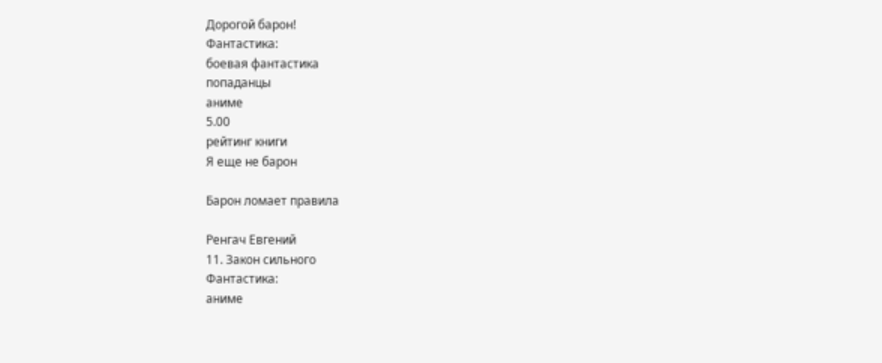Дорогой барон!
Фантастика:
боевая фантастика
попаданцы
аниме
5.00
рейтинг книги
Я еще не барон

Барон ломает правила

Ренгач Евгений
11. Закон сильного
Фантастика:
аниме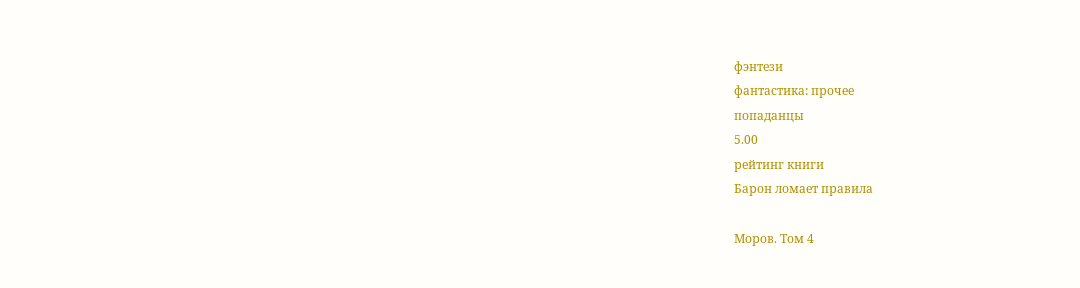фэнтези
фантастика: прочее
попаданцы
5.00
рейтинг книги
Барон ломает правила

Моров. Том 4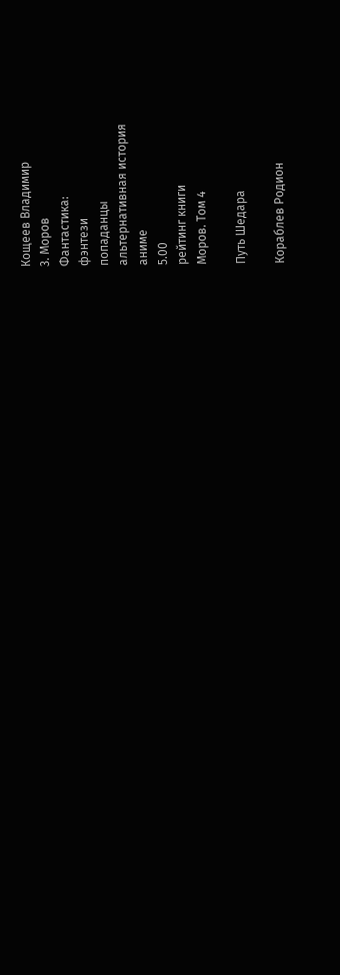Кощеев Владимир
3. Моров
Фантастика:
фэнтези
попаданцы
альтернативная история
аниме
5.00
рейтинг книги
Моров. Том 4

Путь Шедара

Кораблев Родион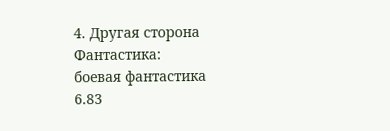4. Другая сторона
Фантастика:
боевая фантастика
6.83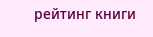рейтинг книги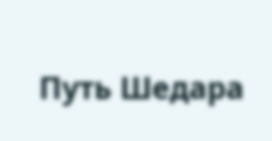Путь Шедара